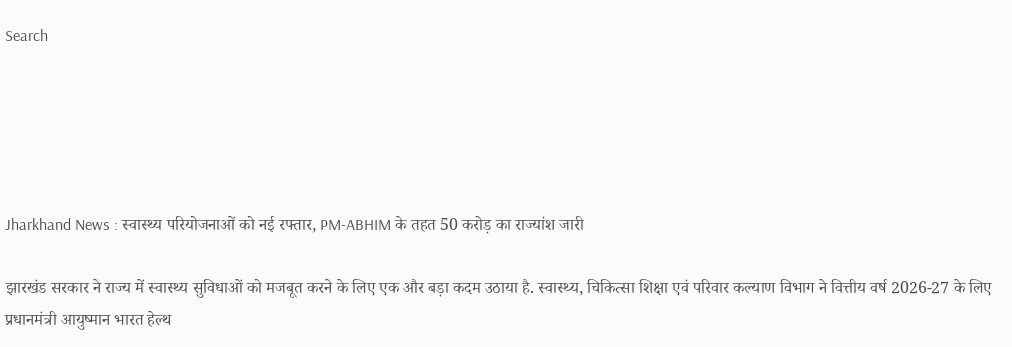Search





Jharkhand News : स्वास्थ्य परियोजनाओं को नई रफ्तार, PM-ABHIM के तहत 50 करोड़ का राज्यांश जारी

झारखंड सरकार ने राज्य में स्वास्थ्य सुविधाओं को मजबूत करने के लिए एक और बड़ा कदम उठाया है. स्वास्थ्य, चिकित्सा शिक्षा एवं परिवार कल्याण विभाग ने वित्तीय वर्ष 2026-27 के लिए प्रधानमंत्री आयुष्मान भारत हेल्थ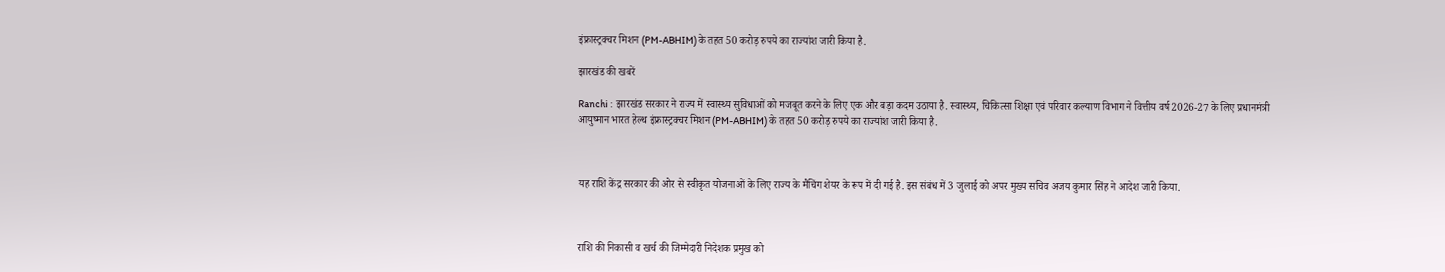इंफ्रास्ट्रक्चर मिशन (PM-ABHIM) के तहत 50 करोड़ रुपये का राज्यांश जारी किया है.

झारखंड की खबरें

Ranchi :  झारखंड सरकार ने राज्य में स्वास्थ्य सुविधाओं को मजबूत करने के लिए एक और बड़ा कदम उठाया है. स्वास्थ्य, चिकित्सा शिक्षा एवं परिवार कल्याण विभाग ने वित्तीय वर्ष 2026-27 के लिए प्रधानमंत्री आयुष्मान भारत हेल्थ इंफ्रास्ट्रक्चर मिशन (PM-ABHIM) के तहत 50 करोड़ रुपये का राज्यांश जारी किया है.



यह राशि केंद्र सरकार की ओर से स्वीकृत योजनाओं के लिए राज्य के मैचिंग शेयर के रूप में दी गई है. इस संबंध में 3 जुलाई को अपर मुख्य सचिव अजय कुमार सिंह ने आदेश जारी किया.



राशि की निकासी व खर्च की जिम्मेदारी निदेशक प्रमुख को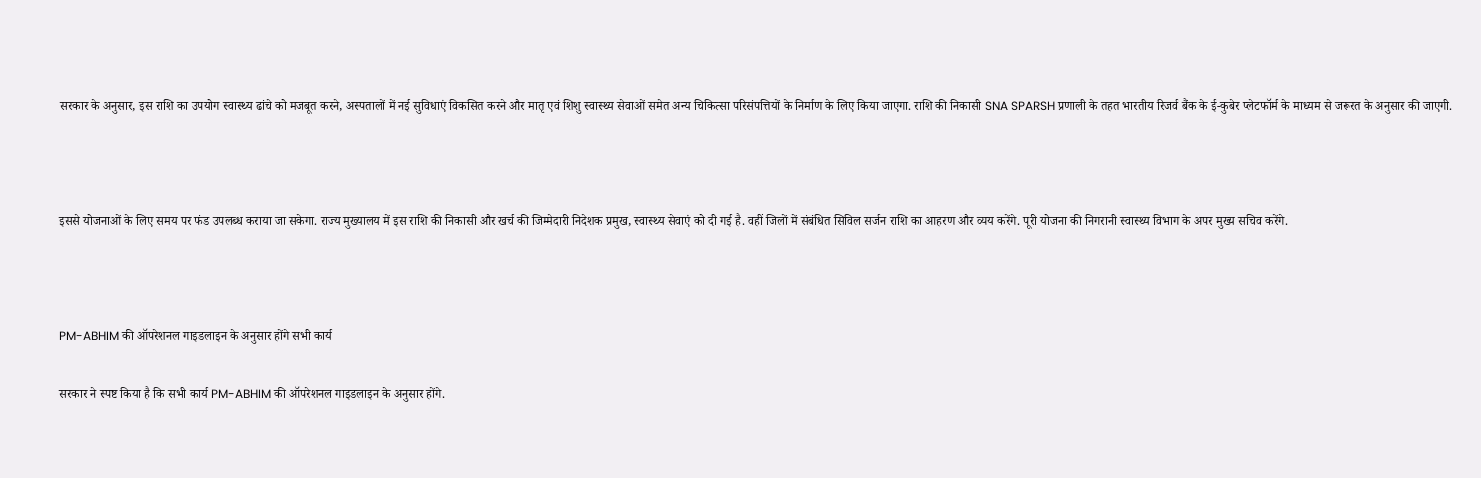सरकार के अनुसार, इस राशि का उपयोग स्वास्थ्य ढांचे को मजबूत करने, अस्पतालों में नई सुविधाएं विकसित करने और मातृ एवं शिशु स्वास्थ्य सेवाओं समेत अन्य चिकित्सा परिसंपत्तियों के निर्माण के लिए किया जाएगा. राशि की निकासी SNA SPARSH प्रणाली के तहत भारतीय रिजर्व बैंक के ई-कुबेर प्लेटफॉर्म के माध्यम से जरूरत के अनुसार की जाएगी.



इससे योजनाओं के लिए समय पर फंड उपलब्ध कराया जा सकेगा. राज्य मुख्यालय में इस राशि की निकासी और खर्च की जिम्मेदारी निदेशक प्रमुख, स्वास्थ्य सेवाएं को दी गई है. वहीं जिलों में संबंधित सिविल सर्जन राशि का आहरण और व्यय करेंगे. पूरी योजना की निगरानी स्वास्थ्य विभाग के अपर मुख्य सचिव करेंगे.



PM-ABHIM की ऑपरेशनल गाइडलाइन के अनुसार होंगे सभी कार्य

सरकार ने स्पष्ट किया है कि सभी कार्य PM-ABHIM की ऑपरेशनल गाइडलाइन के अनुसार होंगे.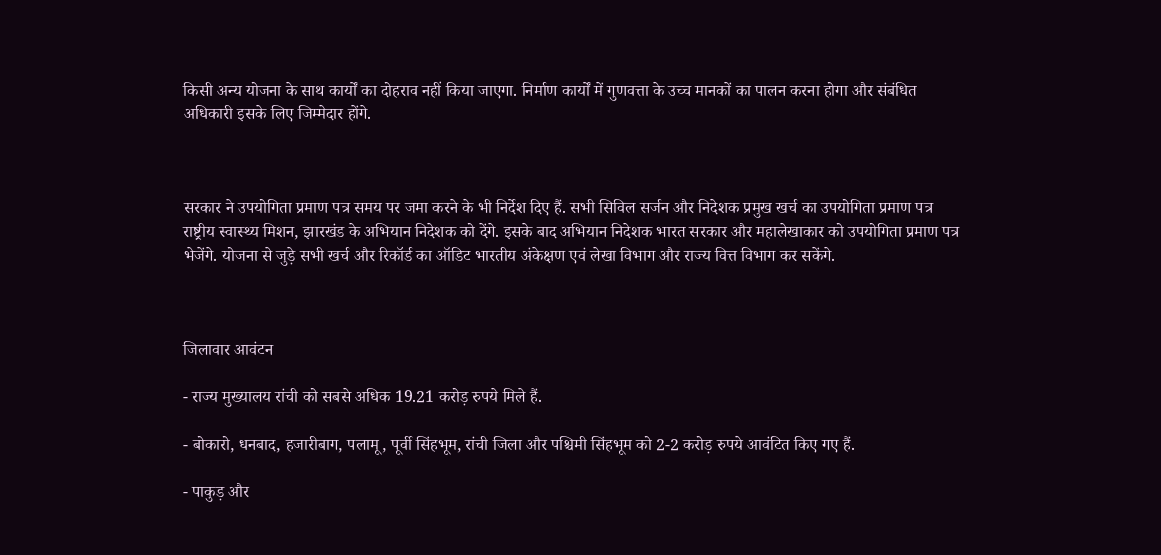किसी अन्य योजना के साथ कार्यों का दोहराव नहीं किया जाएगा. निर्माण कार्यों में गुणवत्ता के उच्च मानकों का पालन करना होगा और संबंधित अधिकारी इसके लिए जिम्मेदार होंगे.



सरकार ने उपयोगिता प्रमाण पत्र समय पर जमा करने के भी निर्देश दिए हैं. सभी सिविल सर्जन और निदेशक प्रमुख खर्च का उपयोगिता प्रमाण पत्र राष्ट्रीय स्वास्थ्य मिशन, झारखंड के अभियान निदेशक को देंगे. इसके बाद अभियान निदेशक भारत सरकार और महालेखाकार को उपयोगिता प्रमाण पत्र भेजेंगे. योजना से जुड़े सभी खर्च और रिकॉर्ड का ऑडिट भारतीय अंकेक्षण एवं लेखा विभाग और राज्य वित्त विभाग कर सकेंगे.



जिलावार आवंटन

- राज्य मुख्यालय रांची को सबसे अधिक 19.21 करोड़ रुपये मिले हैं.

- बोकारो, धनबाद, हजारीबाग, पलामू, पूर्वी सिंहभूम, रांची जिला और पश्चिमी सिंहभूम को 2-2 करोड़ रुपये आवंटित किए गए हैं.

- पाकुड़ और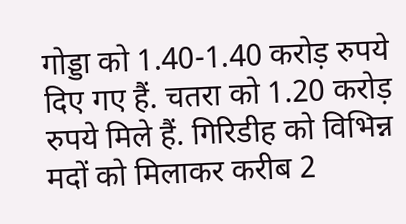गोड्डा को 1.40-1.40 करोड़ रुपये दिए गए हैं. चतरा को 1.20 करोड़ रुपये मिले हैं. गिरिडीह को विभिन्न मदों को मिलाकर करीब 2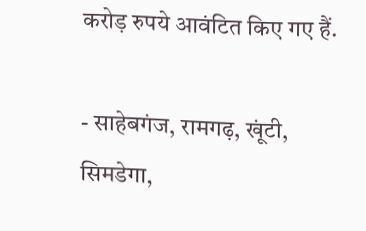करोड़ रुपये आवंटित किए गए हैं.

- साहेबगंज, रामगढ़, खूंटी, सिमडेगा,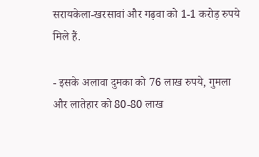सरायकेला-खरसावां और गढ़वा को 1-1 करोड़ रुपये मिले हैं.

- इसके अलावा दुमका को 76 लाख रुपये, गुमला और लातेहार को 80-80 लाख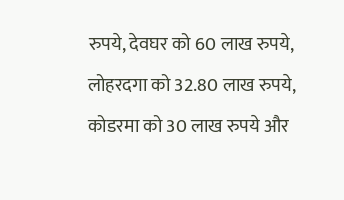रुपये, देवघर को 60 लाख रुपये, लोहरदगा को 32.80 लाख रुपये, कोडरमा को 30 लाख रुपये और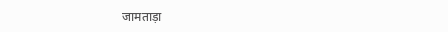जामताड़ा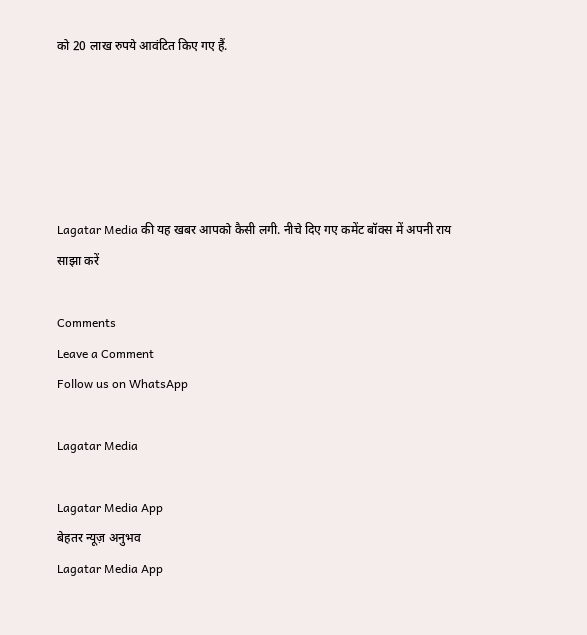को 20 लाख रुपये आवंटित किए गए हैं.





Lagatar Media की यह खबर आपको कैसी लगी. नीचे दिए गए कमेंट बॉक्स में अपनी राय साझा करें

Comments
Leave a Comment
Follow us on WhatsApp

Lagatar Media

Lagatar Media App
बेहतर न्यूज़ अनुभव
Lagatar Media App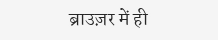ब्राउज़र में ही